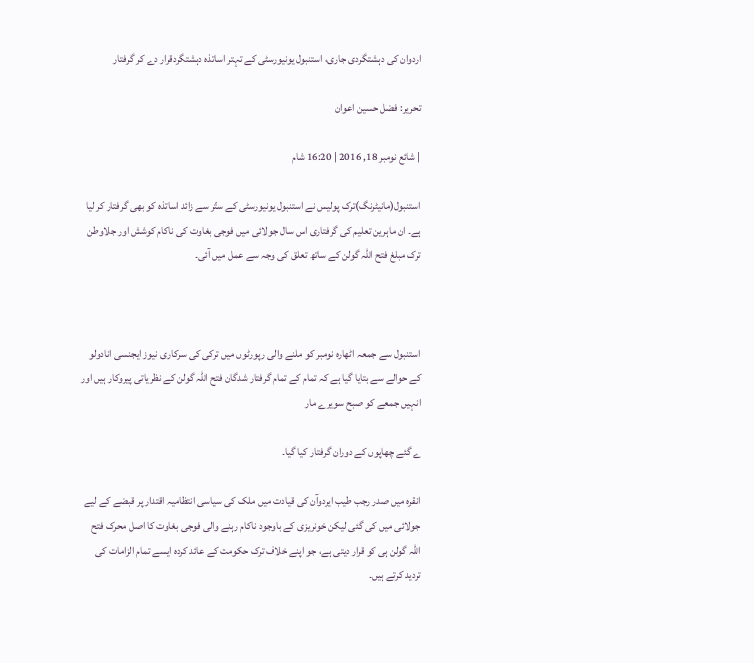اردوان کی دہشتگردی جاری، استنبول یونیورسٹی کے تہتر اساتذہ دہشتگردقرار دے کر گرفتار

تحریر: فضل حسین اعوان

| شائع نومبر 18, 2016 | 16:20 شام

استنبول(مانیٹرنگ)ترک پولیس نے استنبول یونیورسٹی کے ستّر سے زائد اساتذہ کو بھی گرفتار کر لیا ہے۔ ان ماہرین تعلیم کی گرفتاری اس سال جولائی میں فوجی بغاوت کی ناکام کوشش اور جلاوطن ترک مبلغ فتح اللہ گولن کے ساتھ تعلق کی وجہ سے عمل میں آئی۔



استنبول سے جمعہ اٹھارہ نومبر کو ملنے والی رپورٹوں میں ترکی کی سرکاری نیوز ایجنسی انادولو کے حوالے سے بتایا گیا ہے کہ تمام کے تمام گرفتار شدگان فتح اللہ گولن کے نظریاتی پیروکار ہیں اور انہیں جمعے کو صبح سویرے مار

ے گئے چھاپوں کے دوران گرفتار کیا گیا۔

انقرہ میں صدر رجب طیب ایردوآن کی قیادت میں ملک کی سیاسی انتظامیہ اقتدار پر قبضے کے لیے جولائی میں کی گئی لیکن خونریزی کے باوجود ناکام رہنے والی فوجی بغاوت کا اصل محرک فتح اللہ گولن ہی کو قرار دیتی ہے، جو اپنے خلاف ترک حکومت کے عائد کردہ ایسے تمام الزامات کی تردید کرتے ہیں۔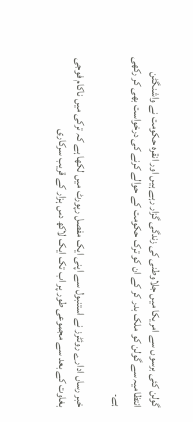گولن کئی برسوں سے امریکا میں جلاوطنی کی زندگی گزار رہے ہیں اور انقرہ حکومت نے واشنگٹن انتظامیہ سے گولن کو ملک بدر کر کے ان کو ترک حکومت کے حوالے کرنے کی درخواست بھی کر رکھی ہے۔

خبر رساں ادارے روئٹرز نے استنبول سے اپنی ایک مفصل رپورٹ میں لکھا ہے کہ ترکی میں ناکام فوجی بغاوت کے بعد سے مجموعی طور پر اب تک ایک لاکھ دس ہزار کے قریب سرکاری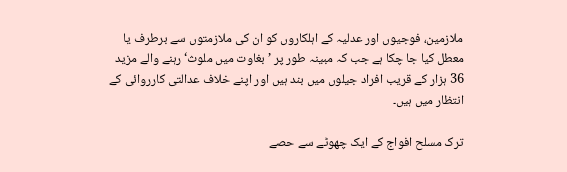ملازمین، فوجیوں اور عدلیہ کے اہلکاروں کو ان کی ملازمتوں سے برطرف یا معطل کیا جا چکا ہے جب کہ مبینہ طور پر ’بغاوت میں ملوث‘ رہنے والے مزید 36 ہزار کے قریب افراد جیلوں میں بند ہیں اور اپنے خلاف عدالتی کارروائی کے انتظار میں ہیں۔

ترک مسلح افواج کے ایک چھوٹے سے حصے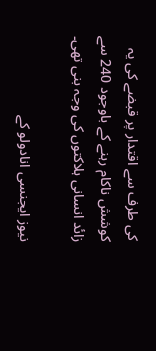کی طرف سے اقتدار پر قبضے کی یہ کوشش ناکام رہنے کے باوجود 240 سے زائد انسانی ہلاکتوں کی وجہ بنی تھی۔

نیوز ایجنسی انادولو کے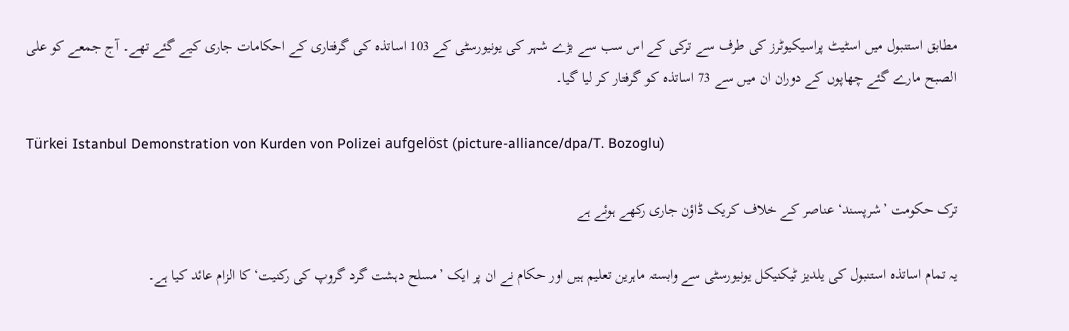مطابق استنبول میں اسٹیٹ پراسیکیوٹرز کی طرف سے ترکی کے اس سب سے بڑے شہر کی یونیورسٹی کے 103 اساتذہ کی گرفتاری کے احکامات جاری کیے گئے تھے۔ آج جمعے کو علی الصبح مارے گئے چھاپوں کے دوران ان میں سے 73 اساتذہ کو گرفتار کر لیا گیا۔

Türkei Istanbul Demonstration von Kurden von Polizei aufgelöst (picture-alliance/dpa/T. Bozoglu)

ترک حکومت ’شرپسند‘ عناصر کے خلاف کریک ڈاؤن جاری رکھے ہوئے ہے

یہ تمام اساتذہ استنبول کی یلدیز ٹیکنیکل یونیورسٹی سے وابستہ ماہرین تعلیم ہیں اور حکام نے ان پر ایک ’مسلح دہشت گرد گروپ کی رکنیت‘ کا الزام عائد کیا ہے۔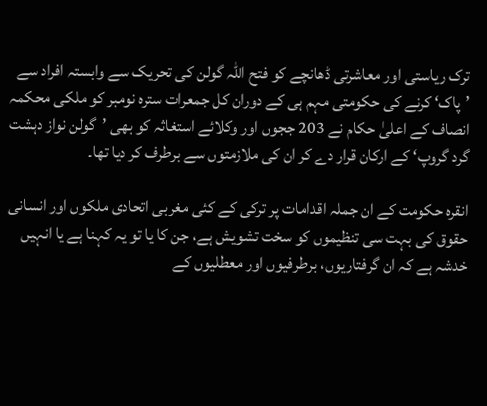ترک ریاستی اور معاشرتی ڈھانچے کو فتح اللہ گولن کی تحریک سے وابستہ افراد سے ’پاک‘ کرنے کی حکومتی مہم ہی کے دوران کل جمعرات سترہ نومبر کو ملکی محکمہ انصاف کے اعلیٰ حکام نے 203 ججوں اور وکلائے استغاثہ کو بھی ’گولن نواز دہشت گرد گروپ‘ کے ارکان قرار دے کر ان کی ملازمتوں سے برطرف کر دیا تھا۔

انقرہ حکومت کے ان جملہ اقدامات پر ترکی کے کئی مغربی اتحادی ملکوں اور انسانی حقوق کی بہت سی تنظیموں کو سخت تشویش ہے، جن کا یا تو یہ کہنا ہے یا انہیں خدشہ ہے کہ ان گرفتاریوں، برطرفیوں اور معطلیوں کے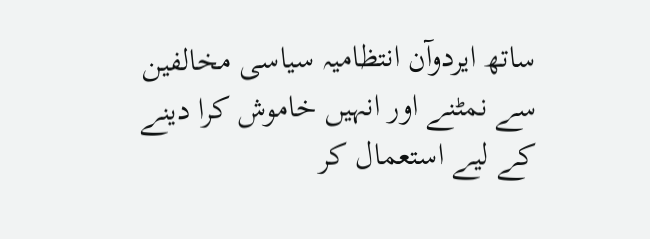ساتھ ایردوآن انتظامیہ سیاسی مخالفین سے نمٹنے اور انہیں خاموش کرا دینے کے لیے استعمال کر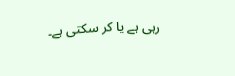رہی ہے یا کر سکتی ہے۔